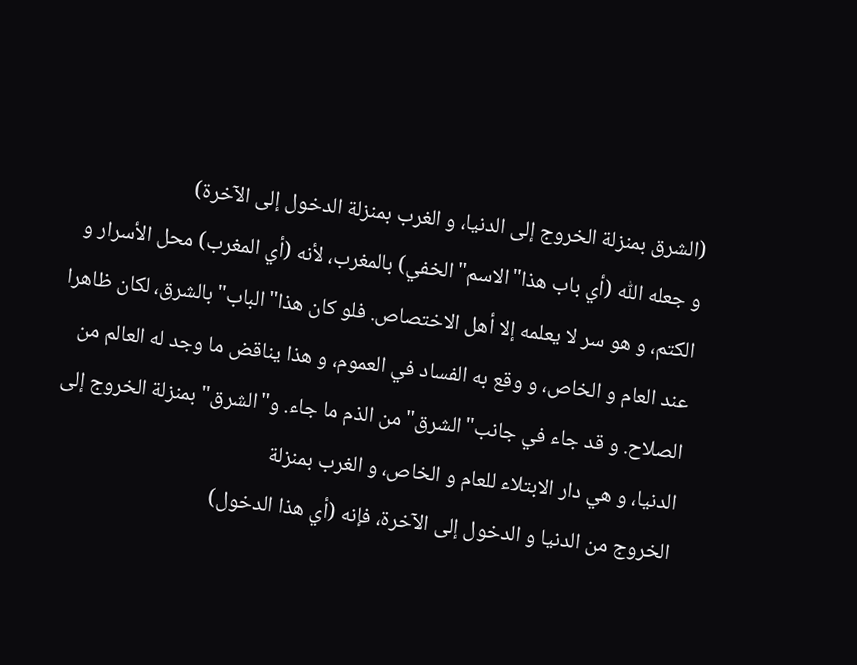(الشرق بمنزلة الخروج إلى الدنيا، و الغرب بمنزلة الدخول إلى الآخرة)
و جعله اللّٰه (أي باب هذا"الاسم"الخفي) بالمغرب، لأنه (أي المغرب) محل الأسرار و الكتم، و هو سر لا يعلمه إلا أهل الاختصاص. فلو كان هذا"الباب"بالشرق، لكان ظاهرا عند العام و الخاص، و وقع به الفساد في العموم، و هذا يناقض ما وجد له العالم من الصلاح. و قد جاء في جانب"الشرق"من الذم ما جاء. و"الشرق" بمنزلة الخروج إلى الدنيا، و هي دار الابتلاء للعام و الخاص، و الغرب بمنزلة
الخروج من الدنيا و الدخول إلى الآخرة، فإنه (أي هذا الدخول)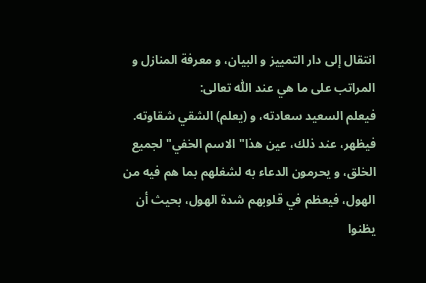انتقال إلى دار التمييز و البيان، و معرفة المنازل و المراتب على ما هي عند اللّٰه تعالى:
فيعلم السعيد سعادته، و (يعلم) الشقي شقاوته. فيظهر، عند ذلك، عين هذا"الاسم الخفي"لجميع الخلق، و يحرمون الدعاء به لشغلهم بما هم فيه من الهول، فيعظم في قلوبهم شدة الهول، بحيث أن يظنوا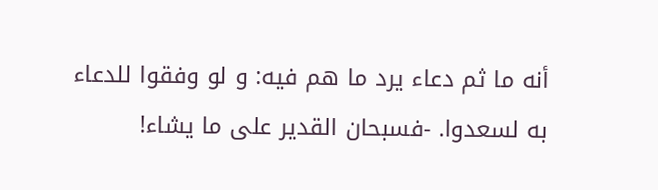أنه ما ثم دعاء يرد ما هم فيه: و لو وفقوا للدعاء به لسعدوا. -فسبحان القدير على ما يشاء!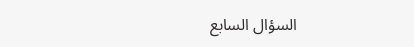السؤال السابع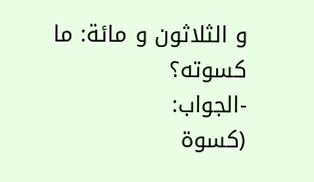و الثلاثون و مائة: ما كسوته؟
-الجواب:
(كسوة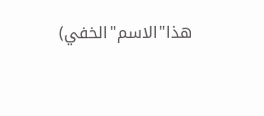هذا"الاسم"الخفي)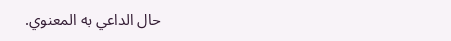حال الداعي به المعنوي.